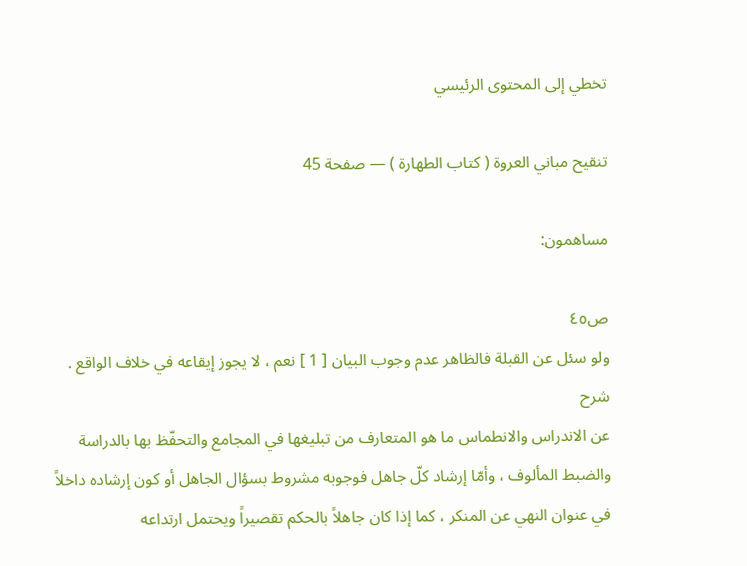تخطي إلى المحتوى الرئيسي

تنقيح مباني العروة ( كتاب الطهارة ) — صفحة 45

مساهمون:

ص٤٥
ولو سئل عن القبلة فالظاهر عدم وجوب البيان [ 1 ] نعم ، لا يجوز إيقاعه في خلاف الواقع .
شرح
عن الاندراس والانطماس ما هو المتعارف من تبليغها في المجامع والتحفّظ بها بالدراسة والضبط المألوف ، وأمّا إرشاد كلّ جاهل فوجوبه مشروط بسؤال الجاهل أو كون إرشاده داخلاً في عنوان النهي عن المنكر ، كما إذا كان جاهلاً بالحكم تقصيراً ويحتمل ارتداعه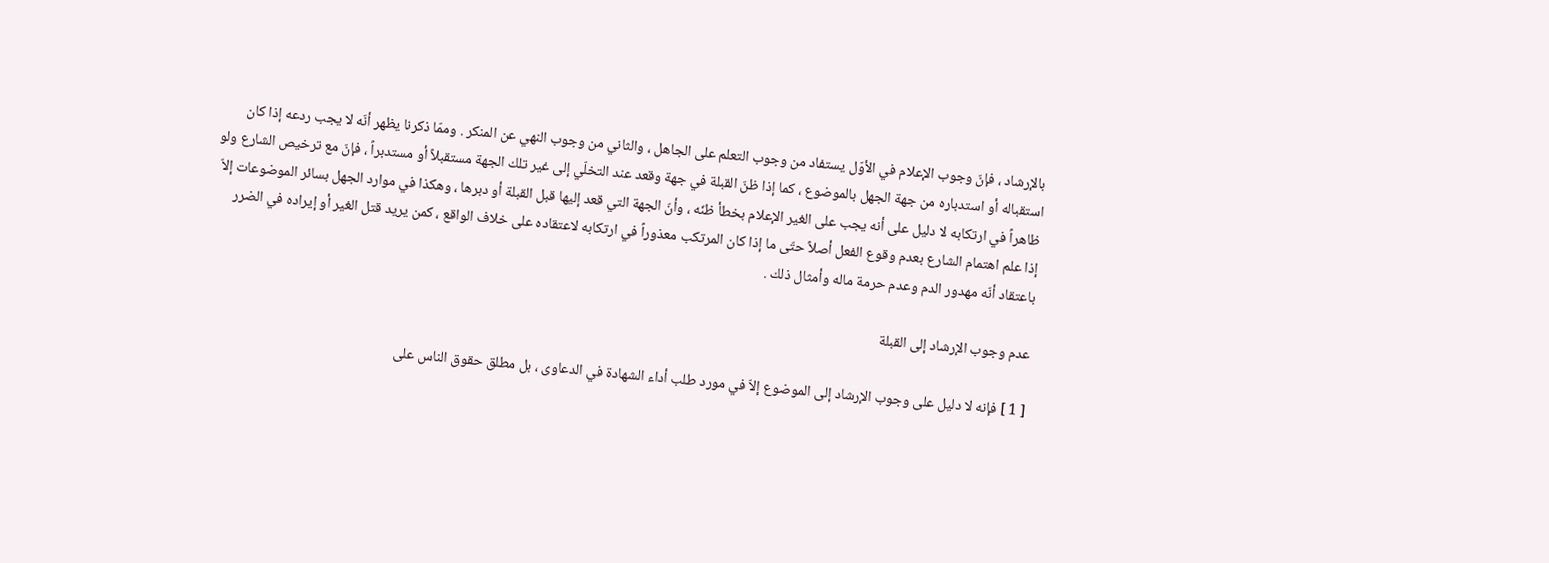بالإرشاد ، فإنّ وجوب الإعلام في الأوّل يستفاد من وجوب التعلم على الجاهل ، والثاني من وجوب النهي عن المنكر . وممّا ذكرنا يظهر أنّه لا يجب ردعه إذا كان استقباله أو استدباره من جهة الجهل بالموضوع ، كما إذا ظنّ القبلة في جهة وقعد عند التخلّي إلى غير تلك الجهة مستقبلاً أو مستدبراً ، فإنّ مع ترخيص الشارع ولو ظاهراً في ارتكابه لا دليل على أنه يجب على الغير الإعلام بخطأ ظنّه ، وأنّ الجهة التي قعد إليها قبل القبلة أو دبرها ، وهكذا في موارد الجهل بسائر الموضوعات إلاّ إذا علم اهتمام الشارع بعدم وقوع الفعل أصلاً حتّى ما إذا كان المرتكب معذوراً في ارتكابه لاعتقاده على خلاف الواقع ، كمن يريد قتل الغير أو إيراده في الضرر باعتقاد أنّه مهدور الدم وعدم حرمة ماله وأمثال ذلك .

عدم وجوب الإرشاد إلى القبلة

[ 1 ] فإنه لا دليل على وجوب الإرشاد إلى الموضوع إلاّ في مورد طلب أداء الشهادة في الدعاوى ، بل مطلق حقوق الناس على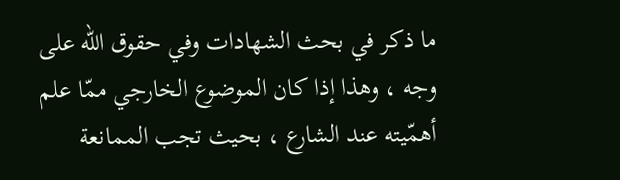ما ذكر في بحث الشهادات وفي حقوق الله على وجه ، وهذا إذا كان الموضوع الخارجي ممّا علم أهمّيته عند الشارع ، بحيث تجب الممانعة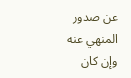عن صدور المنهي عنه وإن كان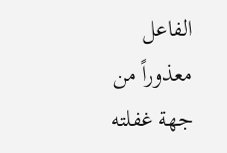الفاعل معذوراً من جهة غفلته